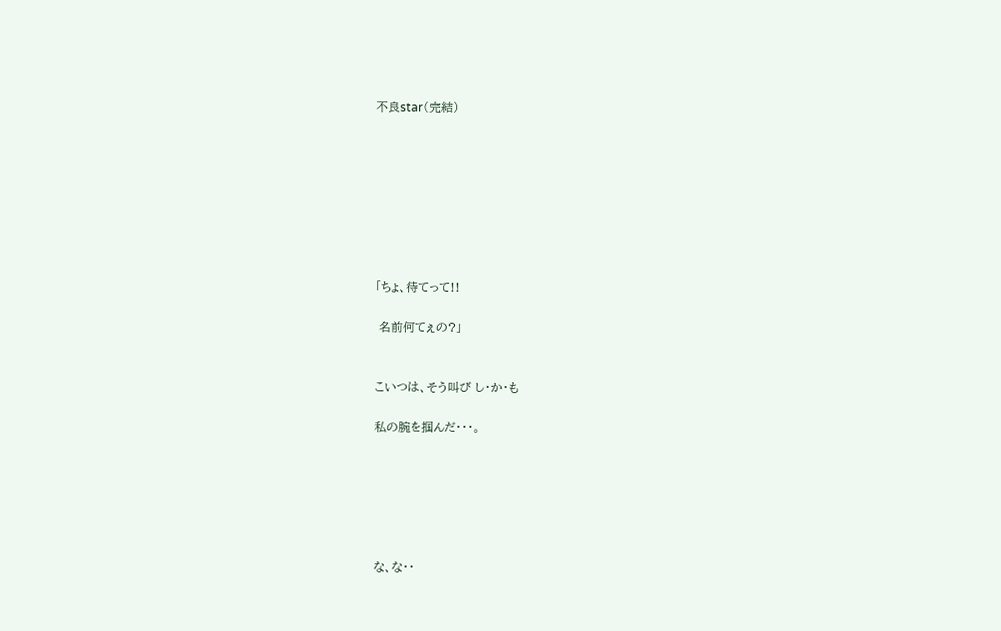不良star(完結)








「ちょ、待てって!!

 名前何てぇの?」


こいつは、そう叫び し・か・も

私の腕を掴んだ・・・。






な、な・・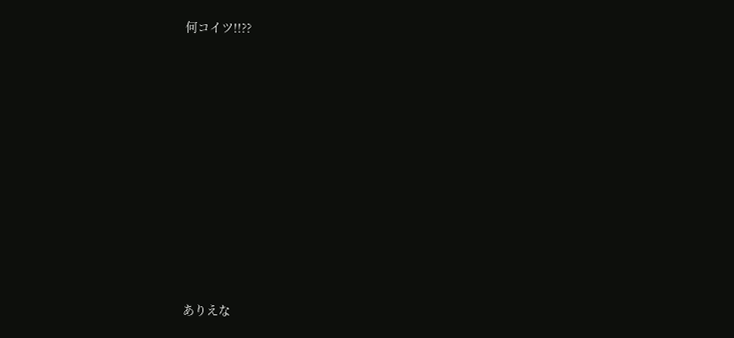何コイツ!!??











ありえな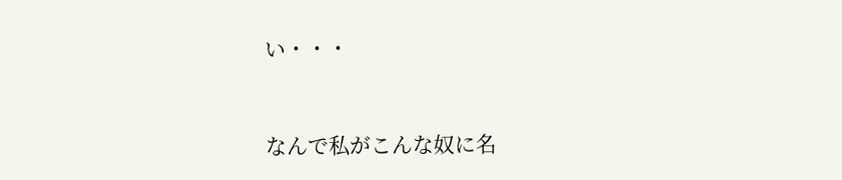い・・・


なんで私がこんな奴に名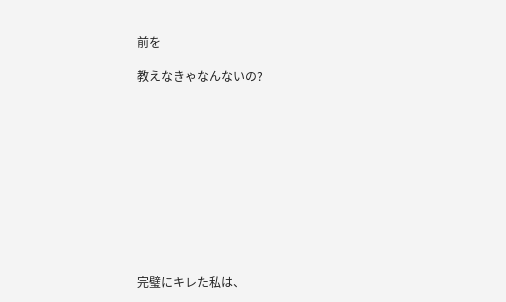前を

教えなきゃなんないの?











完璧にキレた私は、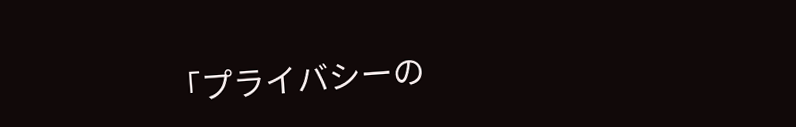「プライバシーの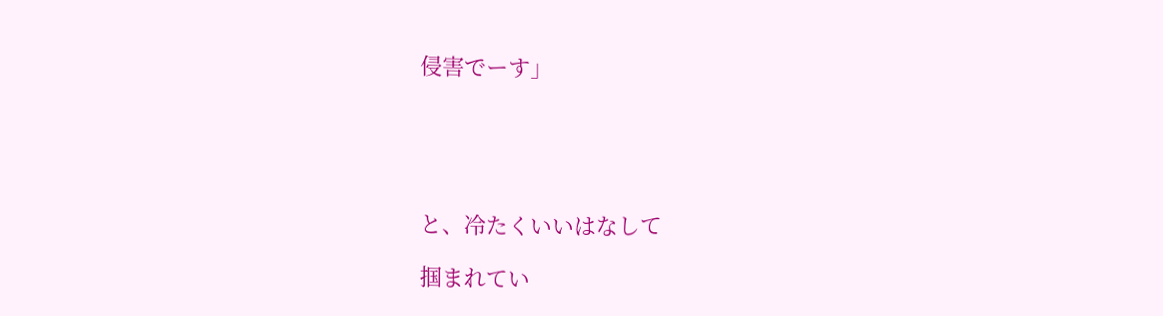侵害でーす」





と、冷たくいいはなして

掴まれてい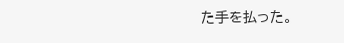た手を払った。